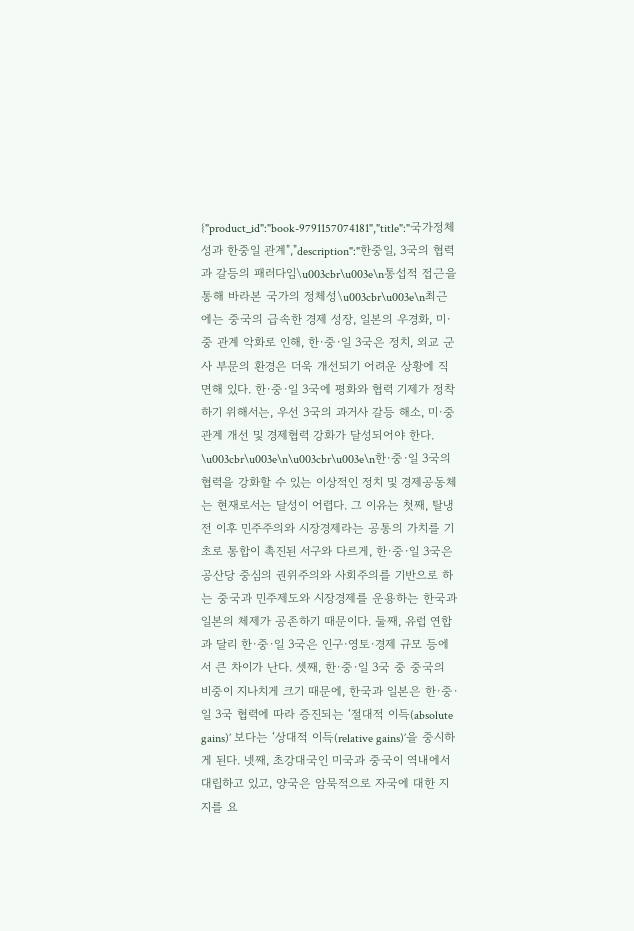{"product_id":"book-9791157074181","title":"국가정체성과 한중일 관계","description":"한중일, 3국의 협력과 갈등의 패러다임\u003cbr\u003e\n통섭적 접근을 통해 바라본 국가의 정체성\u003cbr\u003e\n최근에는 중국의 급속한 경제 성장, 일본의 우경화, 미·중 관계 악화로 인해, 한·중·일 3국은 정치, 외교 군사 부문의 환경은 더욱 개선되기 어려운 상황에 직면해 있다. 한·중·일 3국에 평화와 협력 기제가 정착하기 위해서는, 우선 3국의 과거사 갈등 해소, 미·중 관계 개선 및 경제협력 강화가 달성되어야 한다. \u003cbr\u003e\n\u003cbr\u003e\n한·중·일 3국의 협력을 강화할 수 있는 이상적인 정치 및 경제공동체는 현재로서는 달성이 어렵다. 그 이유는 첫째, 탈냉전 이후 민주주의와 시장경제라는 공통의 가치를 기초로 통합이 촉진된 서구와 다르게, 한·중·일 3국은 공산당 중심의 권위주의와 사회주의를 기반으로 하는 중국과 민주제도와 시장경제를 운용하는 한국과 일본의 체제가 공존하기 때문이다. 둘째, 유럽 연합과 달리 한·중·일 3국은 인구·영토·경제 규모 등에서 큰 차이가 난다. 셋째, 한·중·일 3국 중 중국의 비중이 지나치게 크기 때문에, 한국과 일본은 한·중·일 3국 협력에 따라 증진되는 ‘절대적 이득(absolute gains)’ 보다는 ‘상대적 이득(relative gains)’을 중시하게 된다. 넷째, 초강대국인 미국과 중국이 역내에서 대립하고 있고, 양국은 암묵적으로 자국에 대한 지지를 요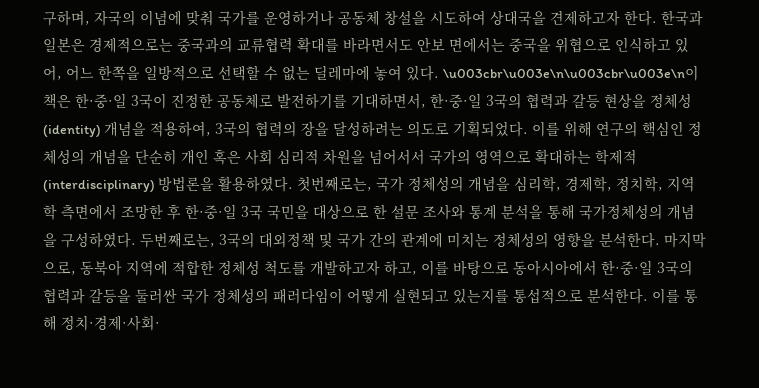구하며, 자국의 이념에 맞춰 국가를 운영하거나 공동체 창설을 시도하여 상대국을 견제하고자 한다. 한국과 일본은 경제적으로는 중국과의 교류협력 확대를 바라면서도 안보 면에서는 중국을 위협으로 인식하고 있어, 어느 한쪽을 일방적으로 선택할 수 없는 딜레마에 놓여 있다. \u003cbr\u003e\n\u003cbr\u003e\n이 책은 한·중·일 3국이 진정한 공동체로 발전하기를 기대하면서, 한·중·일 3국의 협력과 갈등 현상을 정체성(identity) 개념을 적용하여, 3국의 협력의 장을 달성하려는 의도로 기획되었다. 이를 위해 연구의 핵심인 정체성의 개념을 단순히 개인 혹은 사회 심리적 차원을 넘어서서 국가의 영역으로 확대하는 학제적(interdisciplinary) 방법론을 활용하였다. 첫번째로는, 국가 정체성의 개념을 심리학, 경제학, 정치학, 지역학 측면에서 조망한 후 한·중·일 3국 국민을 대상으로 한 설문 조사와 통계 분석을 통해 국가정체성의 개념을 구성하였다. 두번째로는, 3국의 대외정책 및 국가 간의 관계에 미치는 정체성의 영향을 분석한다. 마지막으로, 동북아 지역에 적합한 정체성 척도를 개발하고자 하고, 이를 바탕으로 동아시아에서 한·중·일 3국의 협력과 갈등을 둘러싼 국가 정체성의 패러다임이 어떻게 실현되고 있는지를 통섭적으로 분석한다. 이를 통해 정치·경제·사회·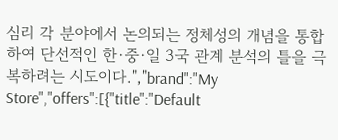심리 각 분야에서 논의되는 정체성의 개념을 통합하여 단선적인 한·중·일 3국 관계 분석의 틀을 극복하려는 시도이다.","brand":"My Store","offers":[{"title":"Default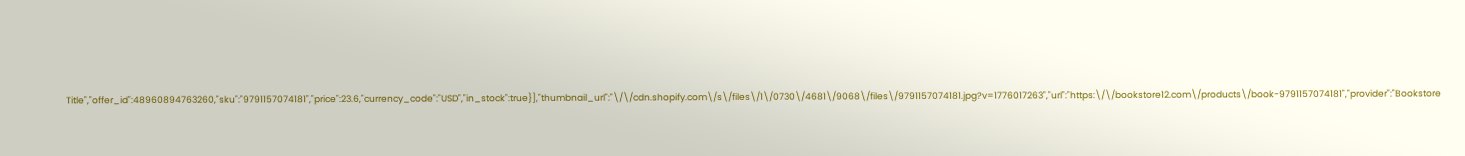Title","offer_id":48960894763260,"sku":"9791157074181","price":23.6,"currency_code":"USD","in_stock":true}],"thumbnail_url":"\/\/cdn.shopify.com\/s\/files\/1\/0730\/4681\/9068\/files\/9791157074181.jpg?v=1776017263","url":"https:\/\/bookstore12.com\/products\/book-9791157074181","provider":"Bookstore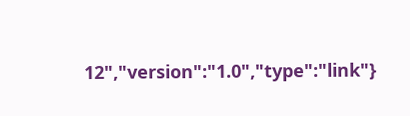12","version":"1.0","type":"link"}